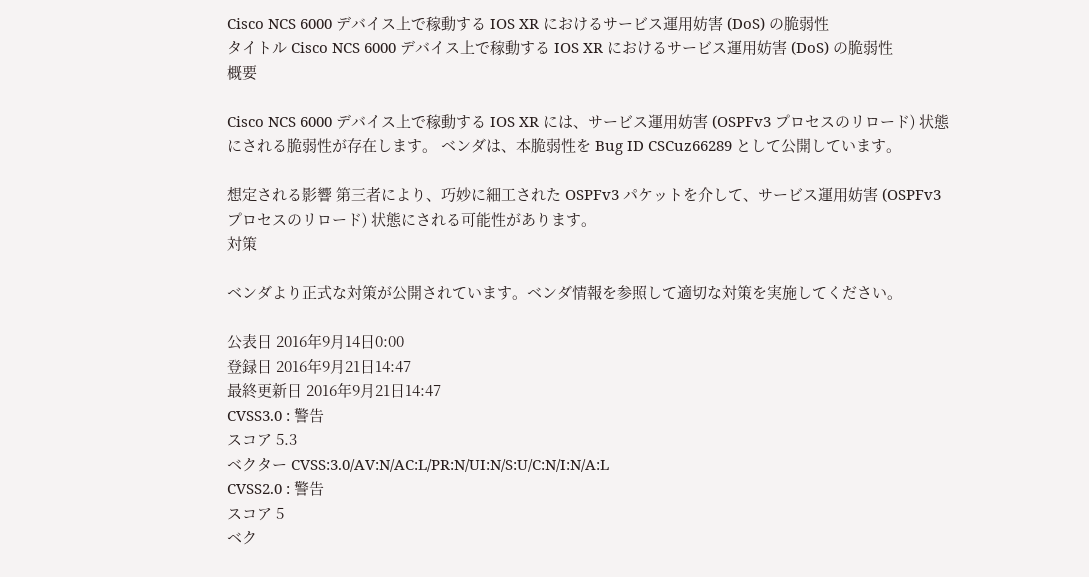Cisco NCS 6000 デバイス上で稼動する IOS XR におけるサービス運用妨害 (DoS) の脆弱性
タイトル Cisco NCS 6000 デバイス上で稼動する IOS XR におけるサービス運用妨害 (DoS) の脆弱性
概要

Cisco NCS 6000 デバイス上で稼動する IOS XR には、サービス運用妨害 (OSPFv3 プロセスのリロード) 状態にされる脆弱性が存在します。 ベンダは、本脆弱性を Bug ID CSCuz66289 として公開しています。

想定される影響 第三者により、巧妙に細工された OSPFv3 パケットを介して、サービス運用妨害 (OSPFv3 プロセスのリロード) 状態にされる可能性があります。
対策

ベンダより正式な対策が公開されています。ベンダ情報を参照して適切な対策を実施してください。

公表日 2016年9月14日0:00
登録日 2016年9月21日14:47
最終更新日 2016年9月21日14:47
CVSS3.0 : 警告
スコア 5.3
ベクター CVSS:3.0/AV:N/AC:L/PR:N/UI:N/S:U/C:N/I:N/A:L
CVSS2.0 : 警告
スコア 5
ベク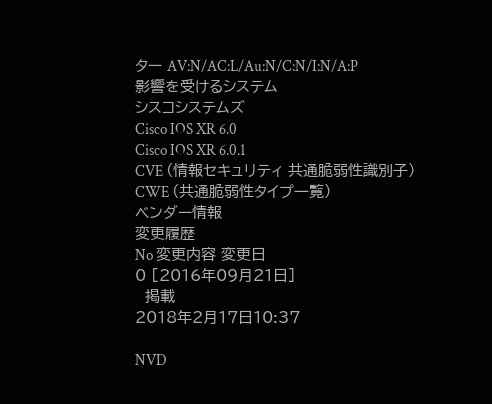ター AV:N/AC:L/Au:N/C:N/I:N/A:P
影響を受けるシステム
シスコシステムズ
Cisco IOS XR 6.0
Cisco IOS XR 6.0.1
CVE (情報セキュリティ 共通脆弱性識別子)
CWE (共通脆弱性タイプ一覧)
ベンダー情報
変更履歴
No 変更内容 変更日
0 [2016年09月21日]
  掲載
2018年2月17日10:37

NVD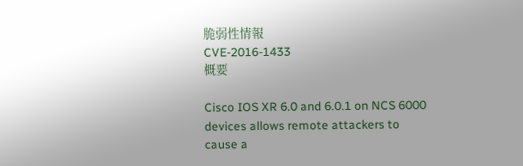脆弱性情報
CVE-2016-1433
概要

Cisco IOS XR 6.0 and 6.0.1 on NCS 6000 devices allows remote attackers to cause a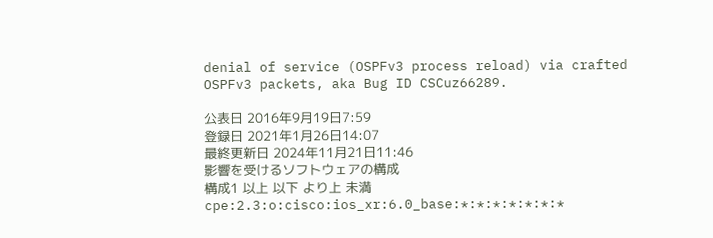denial of service (OSPFv3 process reload) via crafted OSPFv3 packets, aka Bug ID CSCuz66289.

公表日 2016年9月19日7:59
登録日 2021年1月26日14:07
最終更新日 2024年11月21日11:46
影響を受けるソフトウェアの構成
構成1 以上 以下 より上 未満
cpe:2.3:o:cisco:ios_xr:6.0_base:*:*:*:*:*:*:*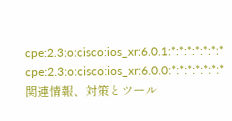cpe:2.3:o:cisco:ios_xr:6.0.1:*:*:*:*:*:*:*
cpe:2.3:o:cisco:ios_xr:6.0.0:*:*:*:*:*:*:*
関連情報、対策とツール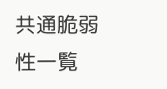共通脆弱性一覧